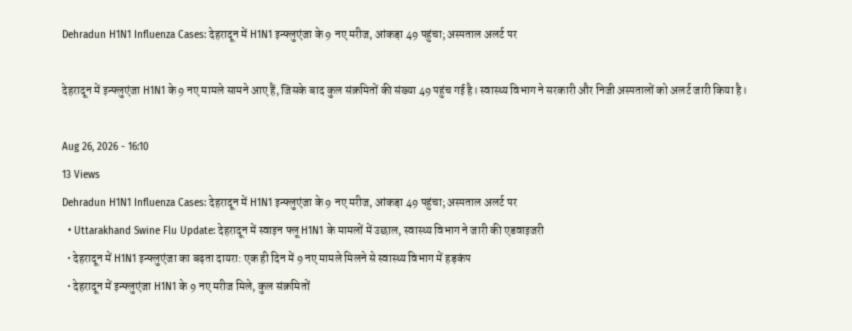Dehradun H1N1 Influenza Cases: देहरादून में H1N1 इन्फ्लुएंजा के 9 नए मरीज, आंकड़ा 49 पहुंचा; अस्पताल अलर्ट पर

देहरादून में इन्फ्लुएंजा H1N1 के 9 नए मामले सामने आए हैं, जिसके बाद कुल संक्रमितों की संख्या 49 पहुंच गई है। स्वास्थ्य विभाग ने सरकारी और निजी अस्पतालों को अलर्ट जारी किया है।

Aug 26, 2026 - 16:10
13 Views
Dehradun H1N1 Influenza Cases: देहरादून में H1N1 इन्फ्लुएंजा के 9 नए मरीज, आंकड़ा 49 पहुंचा; अस्पताल अलर्ट पर
  • Uttarakhand Swine Flu Update: देहरादून में स्वाइन फ्लू H1N1 के मामलों में उछाल, स्वास्थ्य विभाग ने जारी की एडवाइजरी
  • देहरादून में H1N1 इन्फ्लुएंजा का बढ़ता दायरा: एक ही दिन में 9 नए मामले मिलने से स्वास्थ्य विभाग में हड़कंप
  • देहरादून में इन्फ्लुएंजा H1N1 के 9 नए मरीज मिले, कुल संक्रमितों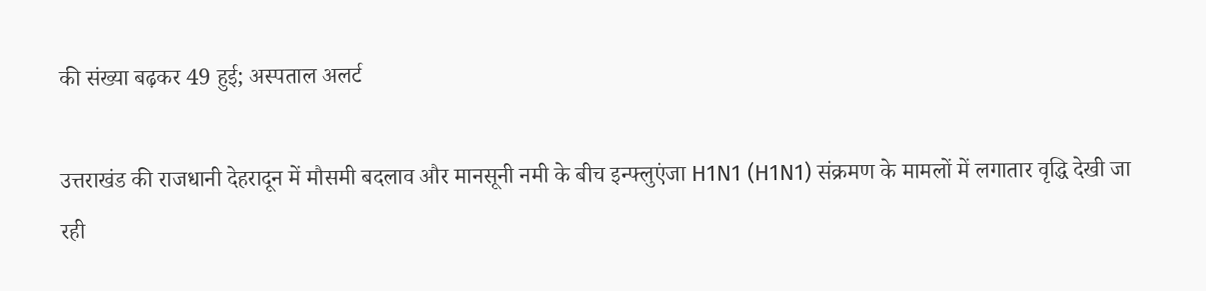की संख्या बढ़कर 49 हुई; अस्पताल अलर्ट

उत्तराखंड की राजधानी देहरादून में मौसमी बदलाव और मानसूनी नमी के बीच इन्फ्लुएंजा H1N1 (H1N1) संक्रमण के मामलों में लगातार वृद्धि देखी जा रही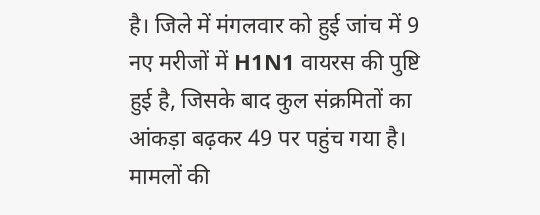है। जिले में मंगलवार को हुई जांच में 9 नए मरीजों में H1N1 वायरस की पुष्टि हुई है, जिसके बाद कुल संक्रमितों का आंकड़ा बढ़कर 49 पर पहुंच गया है। मामलों की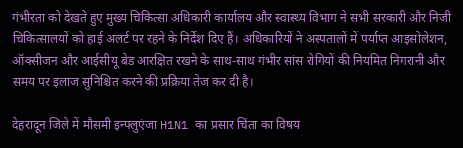गंभीरता को देखते हुए मुख्य चिकित्सा अधिकारी कार्यालय और स्वास्थ्य विभाग ने सभी सरकारी और निजी चिकित्सालयों को हाई अलर्ट पर रहने के निर्देश दिए हैं। अधिकारियों ने अस्पतालों में पर्याप्त आइसोलेशन, ऑक्सीजन और आईसीयू बेड आरक्षित रखने के साथ-साथ गंभीर सांस रोगियों की नियमित निगरानी और समय पर इलाज सुनिश्चित करने की प्रक्रिया तेज कर दी है।

देहरादून जिले में मौसमी इन्फ्लुएंजा H1N1 का प्रसार चिंता का विषय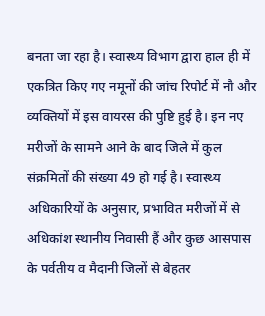बनता जा रहा है। स्वास्थ्य विभाग द्वारा हाल ही में एकत्रित किए गए नमूनों की जांच रिपोर्ट में नौ और व्यक्तियों में इस वायरस की पुष्टि हुई है। इन नए मरीजों के सामने आने के बाद जिले में कुल संक्रमितों की संख्या 49 हो गई है। स्वास्थ्य अधिकारियों के अनुसार, प्रभावित मरीजों में से अधिकांश स्थानीय निवासी हैं और कुछ आसपास के पर्वतीय व मैदानी जिलों से बेहतर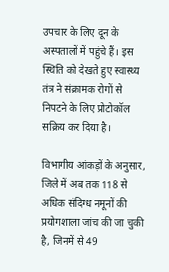उपचार के लिए दून के अस्पतालों में पहुंचे हैं। इस स्थिति को देखते हुए स्वास्थ्य तंत्र ने संक्रामक रोगों से निपटने के लिए प्रोटोकॉल सक्रिय कर दिया है।

विभागीय आंकड़ों के अनुसार, जिले में अब तक 118 से अधिक संदिग्ध नमूनों की प्रयोगशाला जांच की जा चुकी है, जिनमें से 49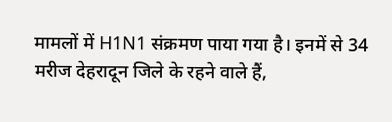मामलों में H1N1 संक्रमण पाया गया है। इनमें से 34 मरीज देहरादून जिले के रहने वाले हैं,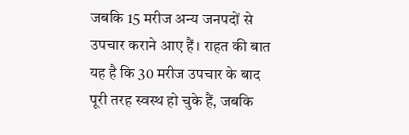जबकि 15 मरीज अन्य जनपदों से उपचार कराने आए हैं। राहत की बात यह है कि 30 मरीज उपचार के बाद पूरी तरह स्वस्थ हो चुके हैं, जबकि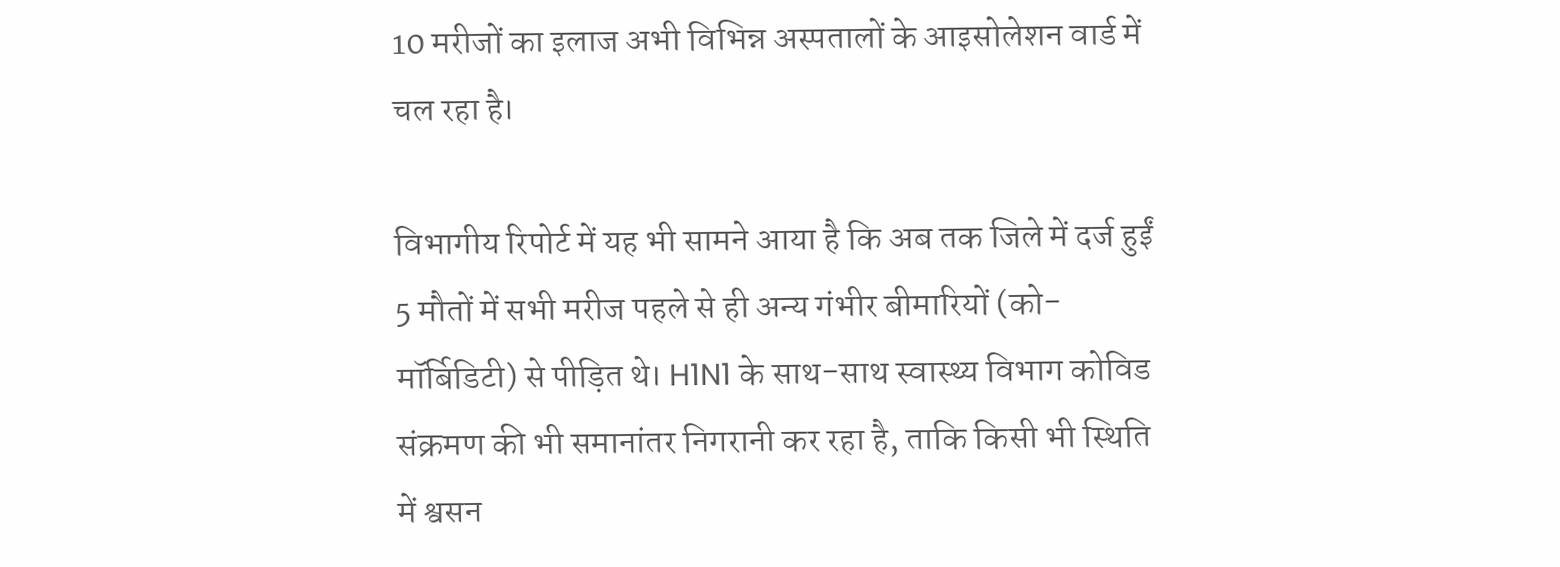10 मरीजों का इलाज अभी विभिन्न अस्पतालों के आइसोलेशन वार्ड में चल रहा है।

विभागीय रिपोर्ट में यह भी सामने आया है कि अब तक जिले में दर्ज हुईं 5 मौतों में सभी मरीज पहले से ही अन्य गंभीर बीमारियों (को-मॉर्बिडिटी) से पीड़ित थे। H1N1 के साथ-साथ स्वास्थ्य विभाग कोविड संक्रमण की भी समानांतर निगरानी कर रहा है, ताकि किसी भी स्थिति में श्वसन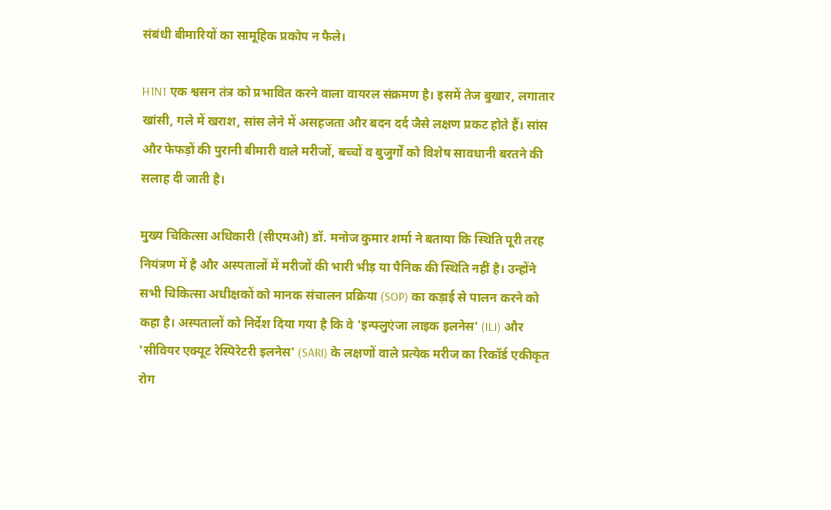संबंधी बीमारियों का सामूहिक प्रकोप न फैले।

H1N1 एक श्वसन तंत्र को प्रभावित करने वाला वायरल संक्रमण है। इसमें तेज बुखार, लगातार खांसी, गले में खराश, सांस लेने में असहजता और बदन दर्द जैसे लक्षण प्रकट होते हैं। सांस और फेफड़ों की पुरानी बीमारी वाले मरीजों, बच्चों व बुजुर्गों को विशेष सावधानी बरतने की सलाह दी जाती है।

मुख्य चिकित्सा अधिकारी (सीएमओ) डॉ. मनोज कुमार शर्मा ने बताया कि स्थिति पूरी तरह नियंत्रण में है और अस्पतालों में मरीजों की भारी भीड़ या पैनिक की स्थिति नहीं है। उन्होंने सभी चिकित्सा अधीक्षकों को मानक संचालन प्रक्रिया (SOP) का कड़ाई से पालन करने को कहा है। अस्पतालों को निर्देश दिया गया है कि वे 'इन्फ्लुएंजा लाइक इलनेस' (ILI) और 'सीवियर एक्यूट रेस्पिरेटरी इलनेस' (SARI) के लक्षणों वाले प्रत्येक मरीज का रिकॉर्ड एकीकृत रोग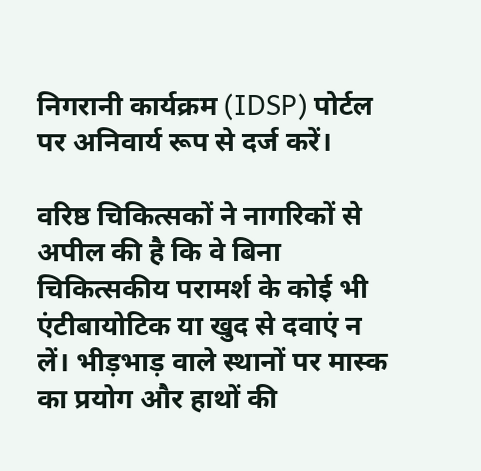निगरानी कार्यक्रम (IDSP) पोर्टल पर अनिवार्य रूप से दर्ज करें।

वरिष्ठ चिकित्सकों ने नागरिकों से अपील की है कि वे बिना चिकित्सकीय परामर्श के कोई भी एंटीबायोटिक या खुद से दवाएं न लें। भीड़भाड़ वाले स्थानों पर मास्क का प्रयोग और हाथों की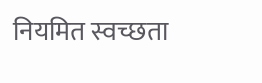नियमित स्वच्छता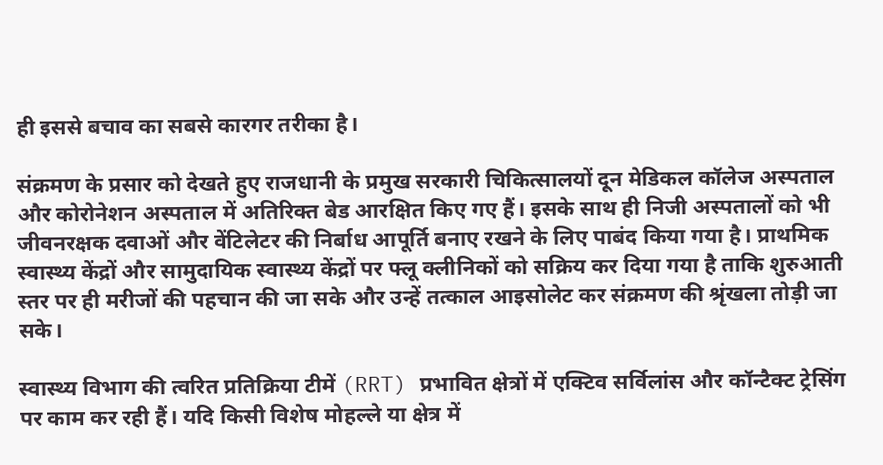ही इससे बचाव का सबसे कारगर तरीका है।

संक्रमण के प्रसार को देखते हुए राजधानी के प्रमुख सरकारी चिकित्सालयों दून मेडिकल कॉलेज अस्पताल और कोरोनेशन अस्पताल में अतिरिक्त बेड आरक्षित किए गए हैं। इसके साथ ही निजी अस्पतालों को भी जीवनरक्षक दवाओं और वेंटिलेटर की निर्बाध आपूर्ति बनाए रखने के लिए पाबंद किया गया है। प्राथमिक स्वास्थ्य केंद्रों और सामुदायिक स्वास्थ्य केंद्रों पर फ्लू क्लीनिकों को सक्रिय कर दिया गया है ताकि शुरुआती स्तर पर ही मरीजों की पहचान की जा सके और उन्हें तत्काल आइसोलेट कर संक्रमण की श्रृंखला तोड़ी जा सके।

स्वास्थ्य विभाग की त्वरित प्रतिक्रिया टीमें (RRT) प्रभावित क्षेत्रों में एक्टिव सर्विलांस और कॉन्टैक्ट ट्रेसिंग पर काम कर रही हैं। यदि किसी विशेष मोहल्ले या क्षेत्र में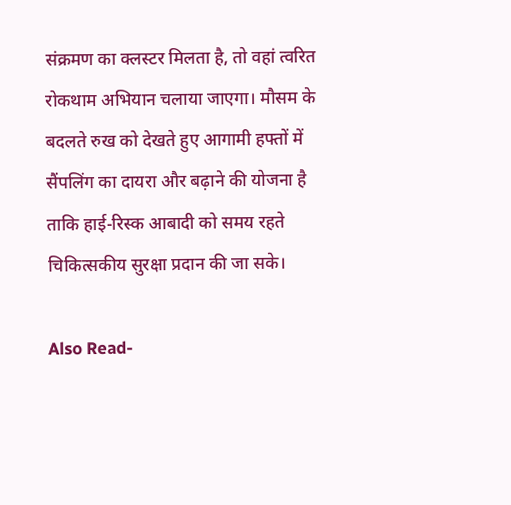संक्रमण का क्लस्टर मिलता है, तो वहां त्वरित रोकथाम अभियान चलाया जाएगा। मौसम के बदलते रुख को देखते हुए आगामी हफ्तों में सैंपलिंग का दायरा और बढ़ाने की योजना है ताकि हाई-रिस्क आबादी को समय रहते चिकित्सकीय सुरक्षा प्रदान की जा सके।

Also Read-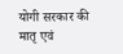योगी सरकार की मातृ एवं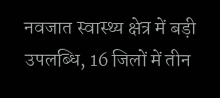नवजात स्वास्थ्य क्षेत्र में बड़ी उपलब्धि, 16 जिलों में तीन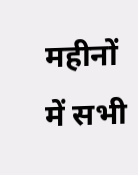महीनों में सभी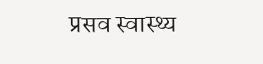प्रसव स्वास्थ्य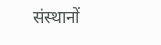संस्थानों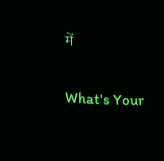में

What's Your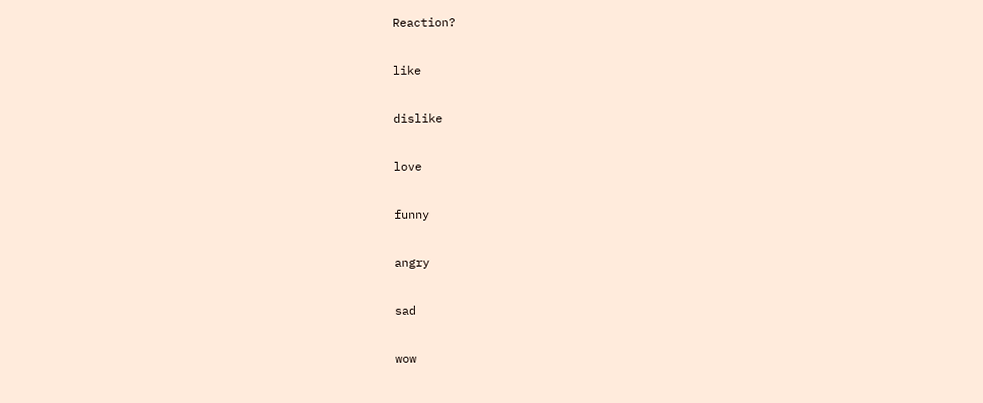Reaction?

like

dislike

love

funny

angry

sad

wow